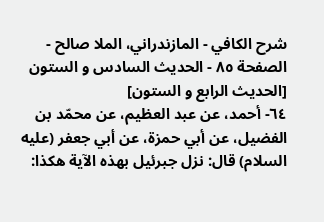شرح الكافي - المازندراني، الملا صالح - الصفحة ٨٥ - الحديث السادس و الستون
[الحديث الرابع و الستون]
٦٤- أحمد، عن عبد العظيم، عن محمّد بن الفضيل، عن أبي حمزة، عن أبي جعفر (عليه السلام) قال: نزل جبرئيل بهذه الآية هكذا: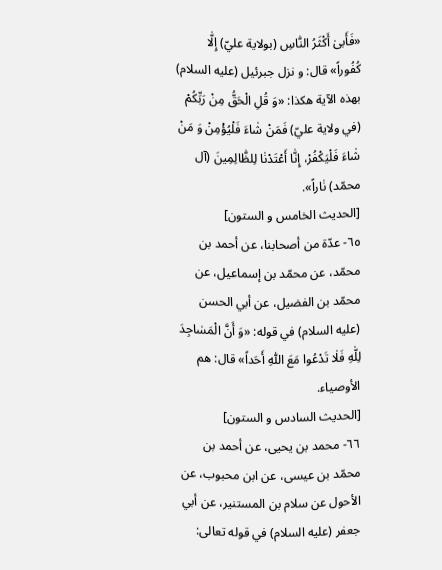«فَأَبىٰ أَكْثَرُ النّٰاسِ (بولاية عليّ) إِلّٰا كُفُوراً» قال: و نزل جبرئيل (عليه السلام) بهذه الآية هكذا: «وَ قُلِ الْحَقُّ مِنْ رَبِّكُمْ (في ولاية عليّ) فَمَنْ شٰاءَ فَلْيُؤْمِنْ وَ مَنْ شٰاءَ فَلْيَكْفُرْ، إِنّٰا أَعْتَدْنٰا لِلظّٰالِمِينَ (آل محمّد) نٰاراً».
[الحديث الخامس و الستون]
٦٥- عدّة من أصحابنا، عن أحمد بن محمّد، عن محمّد بن إسماعيل، عن محمّد بن الفضيل، عن أبي الحسن (عليه السلام) في قوله: «وَ أَنَّ الْمَسٰاجِدَ لِلّٰهِ فَلٰا تَدْعُوا مَعَ اللّٰهِ أَحَداً» قال: هم الأوصياء.
[الحديث السادس و الستون]
٦٦- محمد بن يحيى، عن أحمد بن محمّد بن عيسى، عن ابن محبوب، عن الأحول عن سلام بن المستنير، عن أبي جعفر (عليه السلام) في قوله تعالى: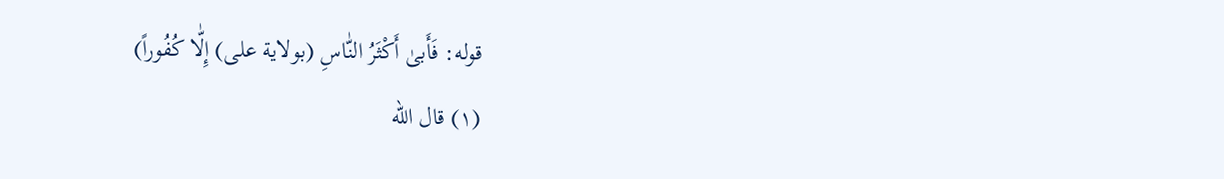قوله: فَأَبىٰ أَكْثَرُ النّٰاسِ (بولاية على) إِلّٰا كُفُوراً)
(١) قال اللّه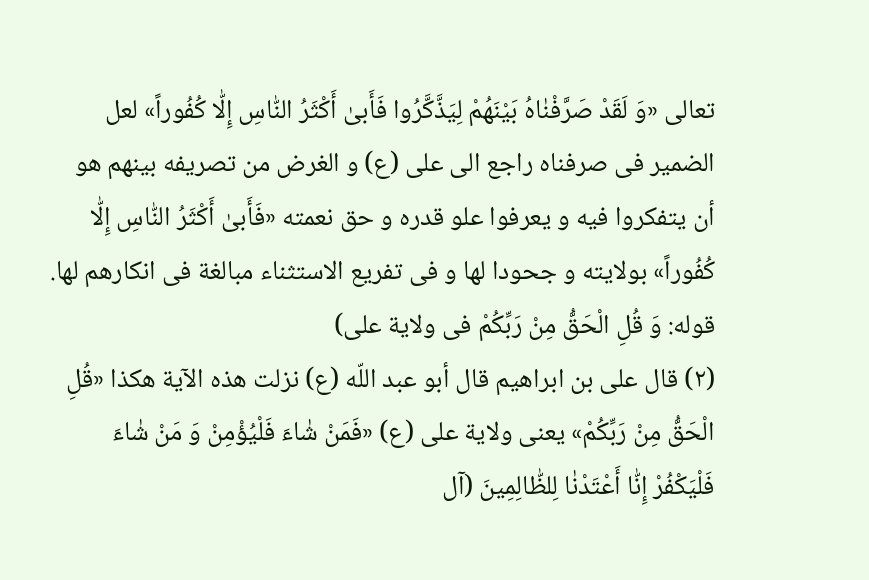تعالى «وَ لَقَدْ صَرَّفْنٰاهُ بَيْنَهُمْ لِيَذَّكَّرُوا فَأَبىٰ أَكْثَرُ النّٰاسِ إِلّٰا كُفُوراً» لعل الضمير فى صرفناه راجع الى على (ع) و الغرض من تصريفه بينهم هو أن يتفكروا فيه و يعرفوا علو قدره و حق نعمته «فَأَبىٰ أَكْثَرُ النّٰاسِ إِلّٰا كُفُوراً» بولايته و جحودا لها و فى تفريع الاستثناء مبالغة فى انكارهم لها.
قوله: وَ قُلِ الْحَقُّ مِنْ رَبِّكُمْ فى ولاية على)
(٢) قال على بن ابراهيم قال أبو عبد اللّه (ع) نزلت هذه الآية هكذا «قُلِ الْحَقُّ مِنْ رَبِّكُمْ» يعنى ولاية على (ع) «فَمَنْ شٰاءَ فَلْيُؤْمِنْ وَ مَنْ شٰاءَ فَلْيَكْفُرْ إِنّٰا أَعْتَدْنٰا لِلظّٰالِمِينَ (آل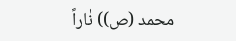محمد (ص)) نٰاراً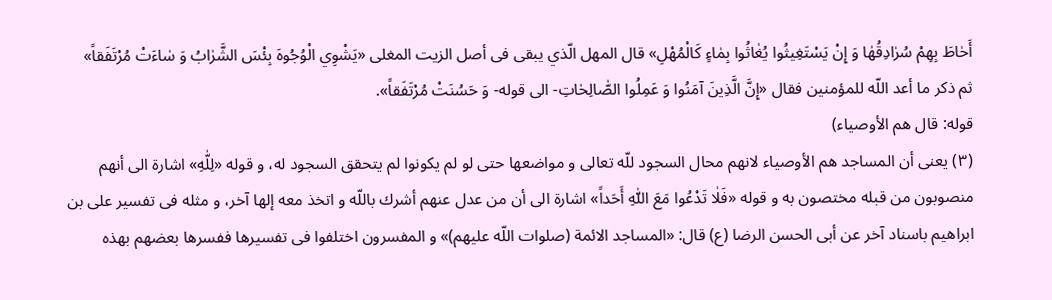أَحٰاطَ بِهِمْ سُرٰادِقُهٰا وَ إِنْ يَسْتَغِيثُوا يُغٰاثُوا بِمٰاءٍ كَالْمُهْلِ» قال المهل الّذي يبقى فى أصل الزيت المغلى «يَشْوِي الْوُجُوهَ بِئْسَ الشَّرٰابُ وَ سٰاءَتْ مُرْتَفَقاً» ثم ذكر ما أعد اللّه للمؤمنين فقال «إِنَّ الَّذِينَ آمَنُوا وَ عَمِلُوا الصّٰالِحٰاتِ- الى قوله- وَ حَسُنَتْ مُرْتَفَقاً».
قوله: قال هم الأوصياء)
(٣) يعنى أن المساجد هم الأوصياء لانهم محال السجود للّه تعالى و مواضعها حتى لو لم يكونوا لم يتحقق السجود له، و قوله «لِلّٰهِ» اشارة الى أنهم منصوبون من قبله مختصون به و قوله «فَلٰا تَدْعُوا مَعَ اللّٰهِ أَحَداً» اشارة الى أن من عدل عنهم أشرك باللّه و اتخذ معه إلها آخر، و مثله فى تفسير على بن ابراهيم باسناد آخر عن أبى الحسن الرضا (ع) قال: «المساجد الائمة (صلوات اللّه عليهم)» و المفسرون اختلفوا فى تفسيرها ففسرها بعضهم بهذه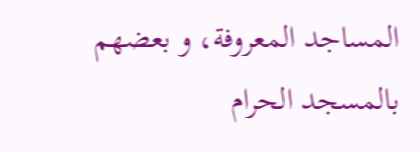المساجد المعروفة، و بعضهم بالمسجد الحرام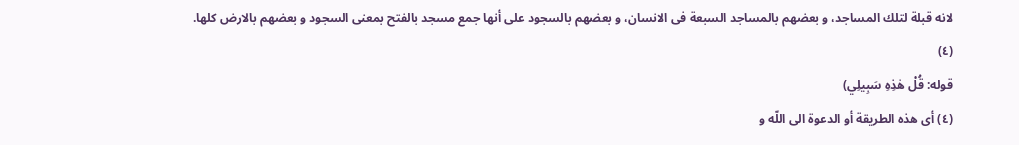لانه قبلة لتلك المساجد، و بعضهم بالمساجد السبعة فى الانسان، و بعضهم بالسجود على أنها جمع مسجد بالفتح بمعنى السجود و بعضهم بالارض كلها.
(٤)
قوله: قُلْ هٰذِهِ سَبِيلِي)
(٤) أى هذه الطريقة أو الدعوة الى اللّه و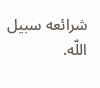شرائعه سبيل اللّه.